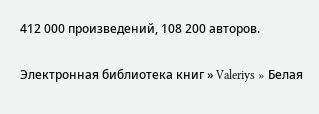412 000 произведений, 108 200 авторов.

Электронная библиотека книг » Valeriys » Белая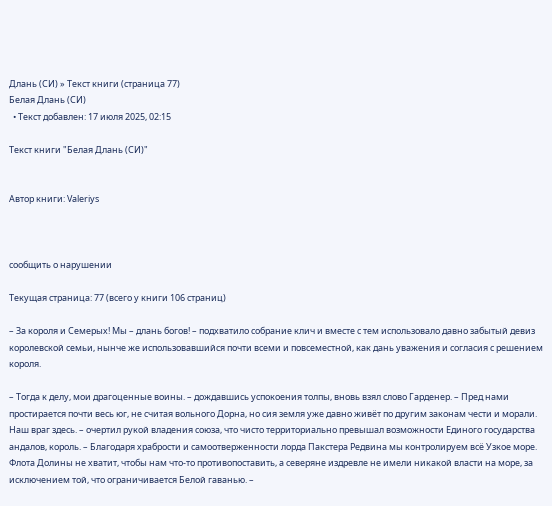Длань (СИ) » Текст книги (страница 77)
Белая Длань (СИ)
  • Текст добавлен: 17 июля 2025, 02:15

Текст книги "Белая Длань (СИ)"


Автор книги: Valeriys



сообщить о нарушении

Текущая страница: 77 (всего у книги 106 страниц)

– За короля и Семерых! Мы – длань богов! – подхватило собрание клич и вместе с тем использовало давно забытый девиз королевской семьи, нынче же использовавшийся почти всеми и повсеместной, как дань уважения и согласия с решением короля.

– Тогда к делу, мои драгоценные воины. – дождавшись успокоения толпы, вновь взял слово Гарденер. – Пред нами простирается почти весь юг, не считая вольного Дорна, но сия земля уже давно живёт по другим законам чести и морали. Наш враг здесь. – очертил рукой владения союза, что чисто территориально превышал возможности Единого государства андалов, король. – Благодаря храбрости и самоотверженности лорда Пакстера Редвина мы контролируем всё Узкое море. Флота Долины не хватит, чтобы нам что-то противопоставить, а северяне издревле не имели никакой власти на море, за исключением той, что ограничивается Белой гаванью. –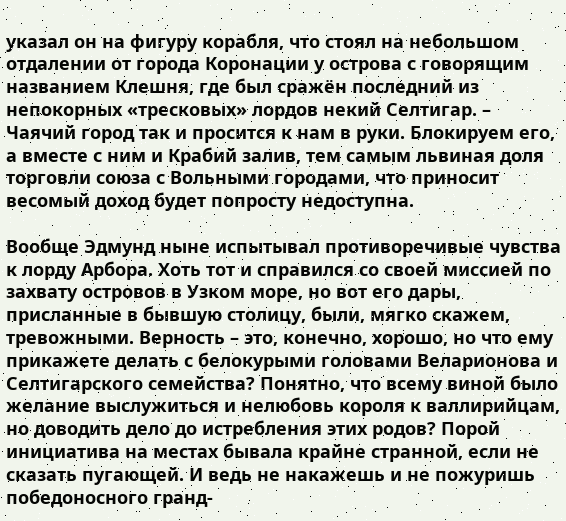указал он на фигуру корабля, что стоял на небольшом отдалении от города Коронации у острова с говорящим названием Клешня, где был сражён последний из непокорных «тресковых» лордов некий Селтигар. – Чаячий город так и просится к нам в руки. Блокируем его, а вместе с ним и Крабий залив, тем самым львиная доля торговли союза с Вольными городами, что приносит весомый доход будет попросту недоступна.

Вообще Эдмунд ныне испытывал противоречивые чувства к лорду Арбора. Хоть тот и справился со своей миссией по захвату островов в Узком море, но вот его дары, присланные в бывшую столицу, были, мягко скажем, тревожными. Верность – это, конечно, хорошо, но что ему прикажете делать с белокурыми головами Веларионова и Селтигарского семейства? Понятно, что всему виной было желание выслужиться и нелюбовь короля к валлирийцам, но доводить дело до истребления этих родов? Порой инициатива на местах бывала крайне странной, если не сказать пугающей. И ведь не накажешь и не пожуришь победоносного гранд-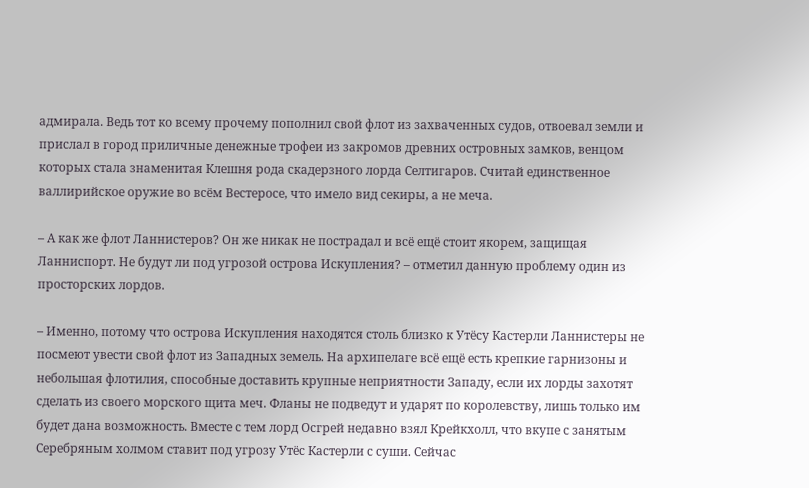адмирала. Ведь тот ко всему прочему пополнил свой флот из захваченных судов, отвоевал земли и прислал в город приличные денежные трофеи из закромов древних островных замков, венцом которых стала знаменитая Клешня рода скадерзного лорда Селтигаров. Считай единственное валлирийское оружие во всём Вестеросе, что имело вид секиры, а не меча.

– А как же флот Ланнистеров? Он же никак не пострадал и всё ещё стоит якорем, защищая Ланниспорт. Не будут ли под угрозой острова Искупления? – отметил данную проблему один из просторских лордов.

– Именно, потому что острова Искупления находятся столь близко к Утёсу Кастерли Ланнистеры не посмеют увести свой флот из Западных земель. На архипелаге всё ещё есть крепкие гарнизоны и небольшая флотилия, способные доставить крупные неприятности Западу, если их лорды захотят сделать из своего морского щита меч. Фланы не подведут и ударят по королевству, лишь только им будет дана возможность. Вместе с тем лорд Осгрей недавно взял Крейкхолл, что вкупе с занятым Серебряным холмом ставит под угрозу Утёс Кастерли с суши. Сейчас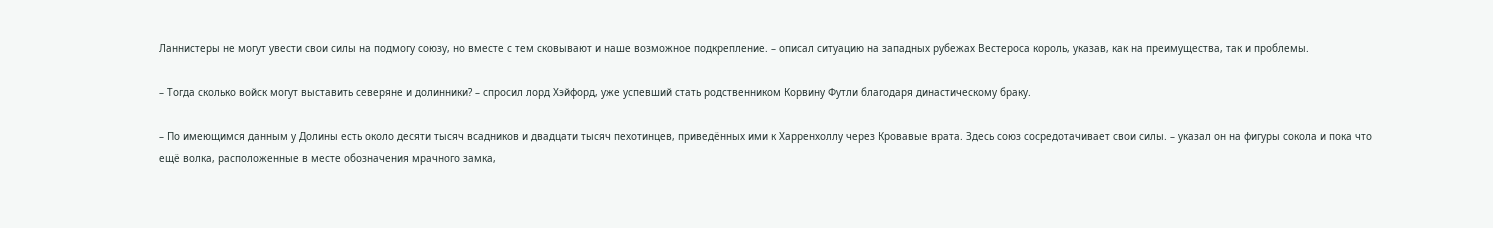Ланнистеры не могут увести свои силы на подмогу союзу, но вместе с тем сковывают и наше возможное подкрепление. – описал ситуацию на западных рубежах Вестероса король, указав, как на преимущества, так и проблемы.

– Тогда сколько войск могут выставить северяне и долинники? – спросил лорд Хэйфорд, уже успевший стать родственником Корвину Футли благодаря династическому браку.

– По имеющимся данным у Долины есть около десяти тысяч всадников и двадцати тысяч пехотинцев, приведённых ими к Харренхоллу через Кровавые врата. Здесь союз сосредотачивает свои силы. – указал он на фигуры сокола и пока что ещё волка, расположенные в месте обозначения мрачного замка,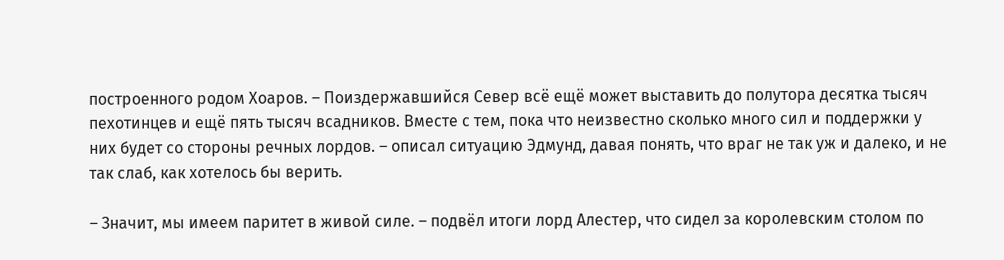построенного родом Хоаров. – Поиздержавшийся Север всё ещё может выставить до полутора десятка тысяч пехотинцев и ещё пять тысяч всадников. Вместе с тем, пока что неизвестно сколько много сил и поддержки у них будет со стороны речных лордов. – описал ситуацию Эдмунд, давая понять, что враг не так уж и далеко, и не так слаб, как хотелось бы верить.

– Значит, мы имеем паритет в живой силе. – подвёл итоги лорд Алестер, что сидел за королевским столом по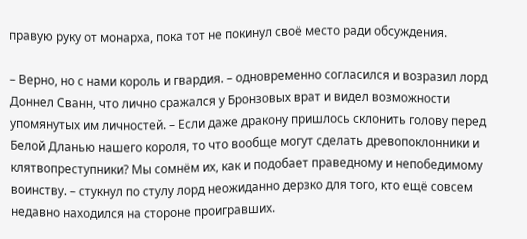правую руку от монарха, пока тот не покинул своё место ради обсуждения.

– Верно, но с нами король и гвардия. – одновременно согласился и возразил лорд Доннел Сванн, что лично сражался у Бронзовых врат и видел возможности упомянутых им личностей. – Если даже дракону пришлось склонить голову перед Белой Дланью нашего короля, то что вообще могут сделать древопоклонники и клятвопреступники? Мы сомнём их, как и подобает праведному и непобедимому воинству. – стукнул по стулу лорд неожиданно дерзко для того, кто ещё совсем недавно находился на стороне проигравших.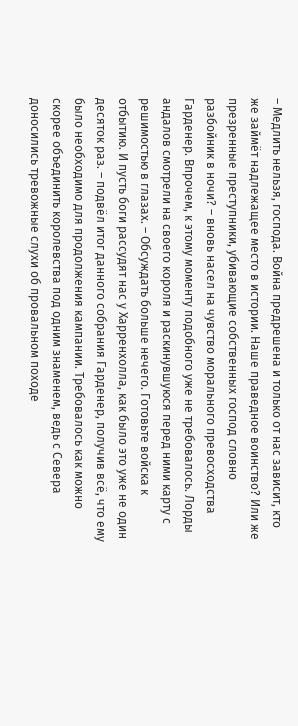– Медлить нельзя, господа. Война предрешена и только от нас зависит, кто же займёт надлежащее место в истории. Наше праведное воинство? Или же презренные преступники, убивающие собственных господ словно разбойник в ночи? – вновь насел на чувство морального превосходства Гарденер. Впрочем, к этому моменту подобного уже не требовалось. Лорды андалов смотрели на своего короля и раскинувшуюся перед ними карту с решимостью в глазах. – Обсуждать больше нечего. Готовьте войска к отбытию. И пусть боги рассудят нас у Харренхолла, как было это уже не один десяток раз. – подвёл итог данного собрания Гарденер, получив всё, что ему было необходимо для продолжения кампании. Требовалось как можно скорее объединить королевства под одним знаменем, ведь с Севера доносились тревожные слухи об провальном походе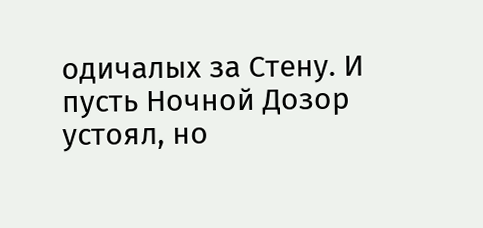одичалых за Стену. И пусть Ночной Дозор устоял, но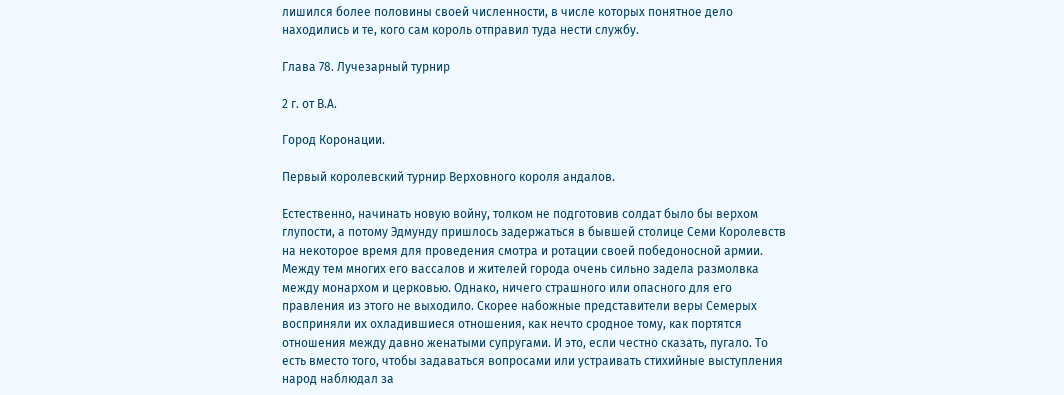лишился более половины своей численности, в числе которых понятное дело находились и те, кого сам король отправил туда нести службу.

Глава 78. Лучезарный турнир

2 г. от В.А.

Город Коронации.

Первый королевский турнир Верховного короля андалов.

Естественно, начинать новую войну, толком не подготовив солдат было бы верхом глупости, а потому Эдмунду пришлось задержаться в бывшей столице Семи Королевств на некоторое время для проведения смотра и ротации своей победоносной армии. Между тем многих его вассалов и жителей города очень сильно задела размолвка между монархом и церковью. Однако, ничего страшного или опасного для его правления из этого не выходило. Скорее набожные представители веры Семерых восприняли их охладившиеся отношения, как нечто сродное тому, как портятся отношения между давно женатыми супругами. И это, если честно сказать, пугало. То есть вместо того, чтобы задаваться вопросами или устраивать стихийные выступления народ наблюдал за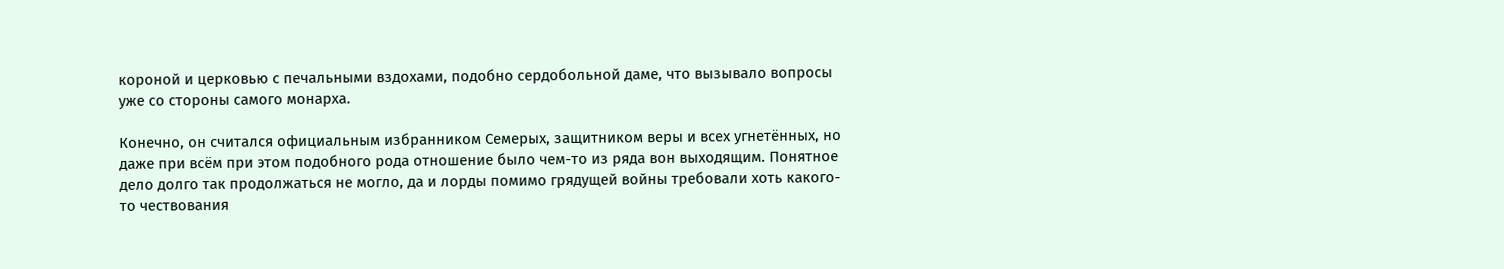короной и церковью с печальными вздохами, подобно сердобольной даме, что вызывало вопросы уже со стороны самого монарха.

Конечно, он считался официальным избранником Семерых, защитником веры и всех угнетённых, но даже при всём при этом подобного рода отношение было чем-то из ряда вон выходящим. Понятное дело долго так продолжаться не могло, да и лорды помимо грядущей войны требовали хоть какого-то чествования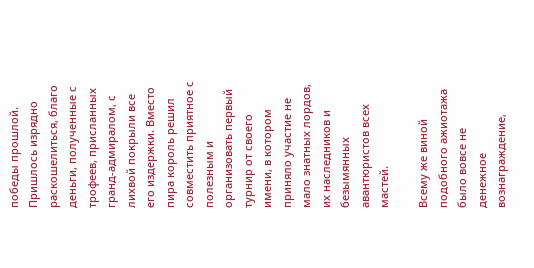победы прошлой. Пришлось изрядно раскошелиться, благо деньги, полученные с трофеев, присланных гранд-адмиралом, с лихвой покрыли все его издержки. Вместо пира король решил совместить приятное с полезным и организовать первый турнир от своего имени, в котором приняло участие не мало знатных лордов, их наследников и безымянных авантюристов всех мастей.

Всему же виной подобного ажиотажа было вовсе не денежное вознаграждение,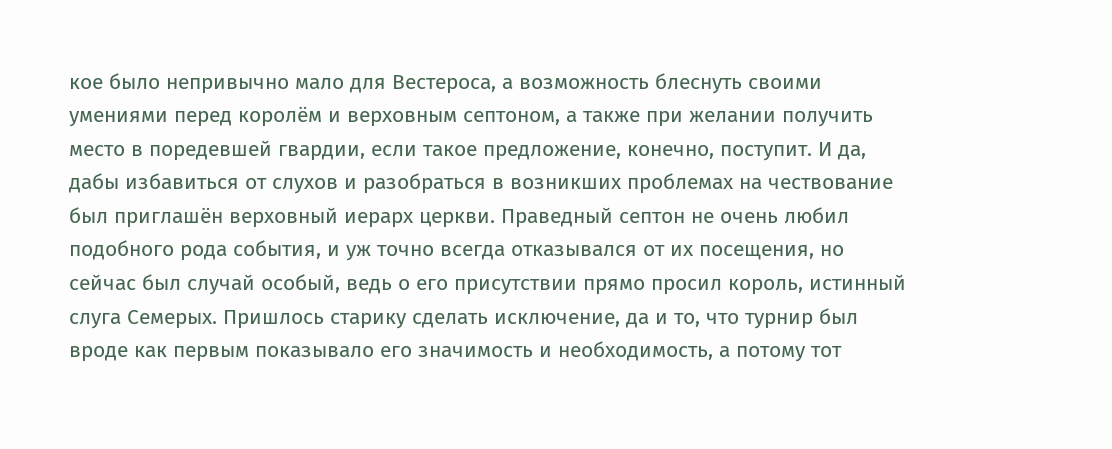кое было непривычно мало для Вестероса, а возможность блеснуть своими умениями перед королём и верховным септоном, а также при желании получить место в поредевшей гвардии, если такое предложение, конечно, поступит. И да, дабы избавиться от слухов и разобраться в возникших проблемах на чествование был приглашён верховный иерарх церкви. Праведный септон не очень любил подобного рода события, и уж точно всегда отказывался от их посещения, но сейчас был случай особый, ведь о его присутствии прямо просил король, истинный слуга Семерых. Пришлось старику сделать исключение, да и то, что турнир был вроде как первым показывало его значимость и необходимость, а потому тот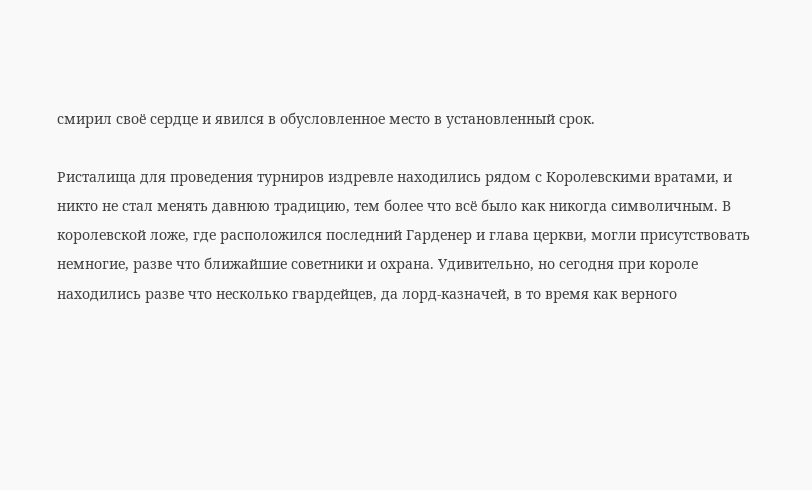смирил своё сердце и явился в обусловленное место в установленный срок.

Ристалища для проведения турниров издревле находились рядом с Королевскими вратами, и никто не стал менять давнюю традицию, тем более что всё было как никогда символичным. В королевской ложе, где расположился последний Гарденер и глава церкви, могли присутствовать немногие, разве что ближайшие советники и охрана. Удивительно, но сегодня при короле находились разве что несколько гвардейцев, да лорд-казначей, в то время как верного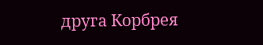друга Корбрея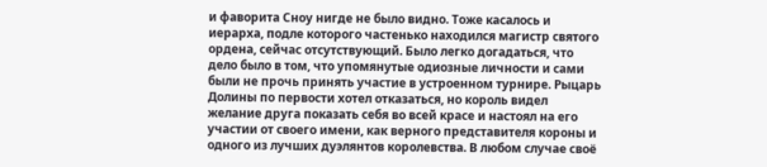и фаворита Сноу нигде не было видно. Тоже касалось и иерарха, подле которого частенько находился магистр святого ордена, сейчас отсутствующий. Было легко догадаться, что дело было в том, что упомянутые одиозные личности и сами были не прочь принять участие в устроенном турнире. Рыцарь Долины по первости хотел отказаться, но король видел желание друга показать себя во всей красе и настоял на его участии от своего имени, как верного представителя короны и одного из лучших дуэлянтов королевства. В любом случае своё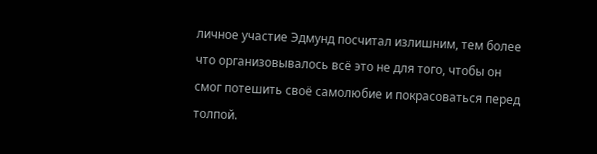личное участие Эдмунд посчитал излишним, тем более что организовывалось всё это не для того, чтобы он смог потешить своё самолюбие и покрасоваться перед толпой.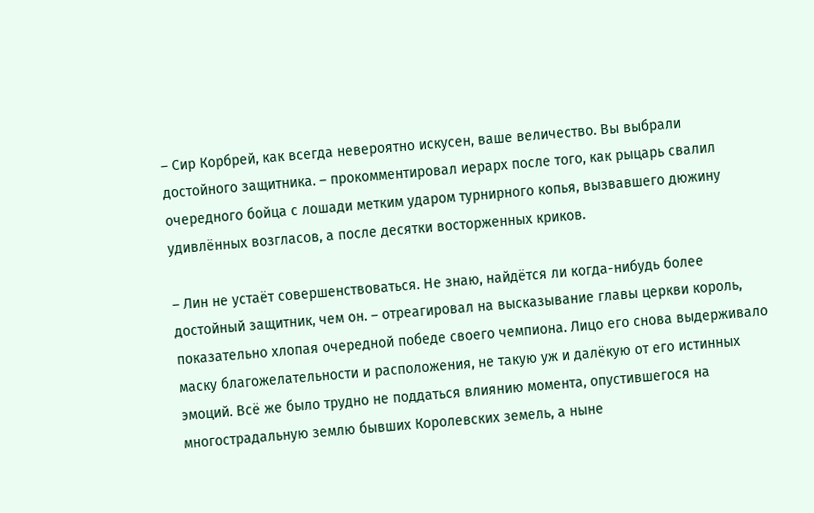– Сир Корбрей, как всегда невероятно искусен, ваше величество. Вы выбрали достойного защитника. – прокомментировал иерарх после того, как рыцарь свалил очередного бойца с лошади метким ударом турнирного копья, вызвавшего дюжину удивлённых возгласов, а после десятки восторженных криков.

– Лин не устаёт совершенствоваться. Не знаю, найдётся ли когда-нибудь более достойный защитник, чем он. – отреагировал на высказывание главы церкви король, показательно хлопая очередной победе своего чемпиона. Лицо его снова выдерживало маску благожелательности и расположения, не такую уж и далёкую от его истинных эмоций. Всё же было трудно не поддаться влиянию момента, опустившегося на многострадальную землю бывших Королевских земель, а ныне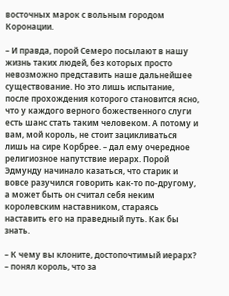восточных марок с вольным городом Коронации.

– И правда, порой Семеро посылают в нашу жизнь таких людей, без которых просто невозможно представить наше дальнейшее существование. Но это лишь испытание, после прохождения которого становится ясно, что у каждого верного божественного слуги есть шанс стать таким человеком. А потому и вам, мой король, не стоит зацикливаться лишь на сире Корбрее. – дал ему очередное религиозное напутствие иерарх. Порой Эдмунду начинало казаться, что старик и вовсе разучился говорить как-то по-другому, а может быть он считал себя неким королевским наставником, стараясь наставить его на праведный путь. Как бы знать.

– К чему вы клоните, достопочтимый иерарх? – понял король, что за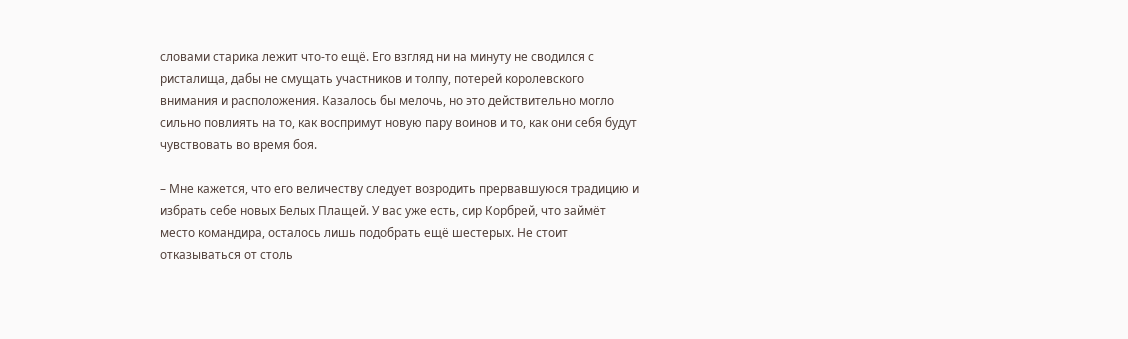словами старика лежит что-то ещё. Его взгляд ни на минуту не сводился с ристалища, дабы не смущать участников и толпу, потерей королевского внимания и расположения. Казалось бы мелочь, но это действительно могло сильно повлиять на то, как воспримут новую пару воинов и то, как они себя будут чувствовать во время боя.

– Мне кажется, что его величеству следует возродить прервавшуюся традицию и избрать себе новых Белых Плащей. У вас уже есть, сир Корбрей, что займёт место командира, осталось лишь подобрать ещё шестерых. Не стоит отказываться от столь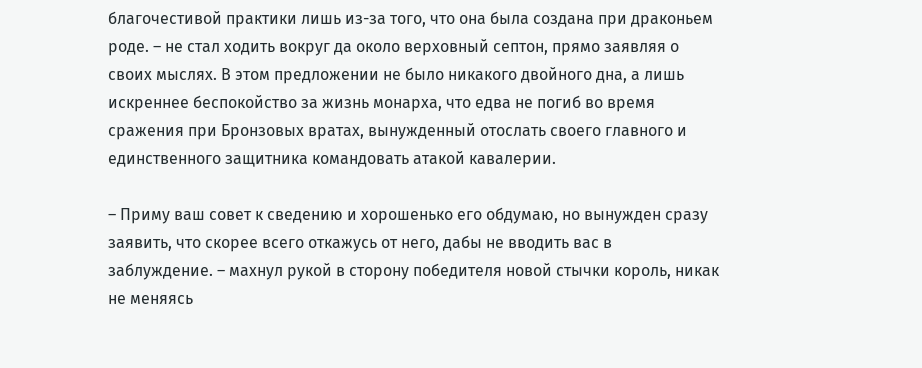благочестивой практики лишь из-за того, что она была создана при драконьем роде. – не стал ходить вокруг да около верховный септон, прямо заявляя о своих мыслях. В этом предложении не было никакого двойного дна, а лишь искреннее беспокойство за жизнь монарха, что едва не погиб во время сражения при Бронзовых вратах, вынужденный отослать своего главного и единственного защитника командовать атакой кавалерии.

– Приму ваш совет к сведению и хорошенько его обдумаю, но вынужден сразу заявить, что скорее всего откажусь от него, дабы не вводить вас в заблуждение. – махнул рукой в сторону победителя новой стычки король, никак не меняясь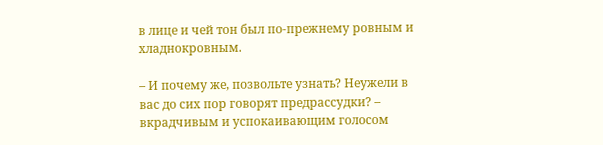в лице и чей тон был по-прежнему ровным и хладнокровным.

– И почему же, позвольте узнать? Неужели в вас до сих пор говорят предрассудки? – вкрадчивым и успокаивающим голосом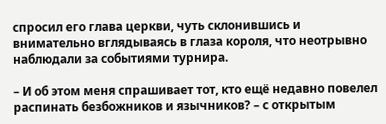спросил его глава церкви, чуть склонившись и внимательно вглядываясь в глаза короля, что неотрывно наблюдали за событиями турнира.

– И об этом меня спрашивает тот, кто ещё недавно повелел распинать безбожников и язычников? – с открытым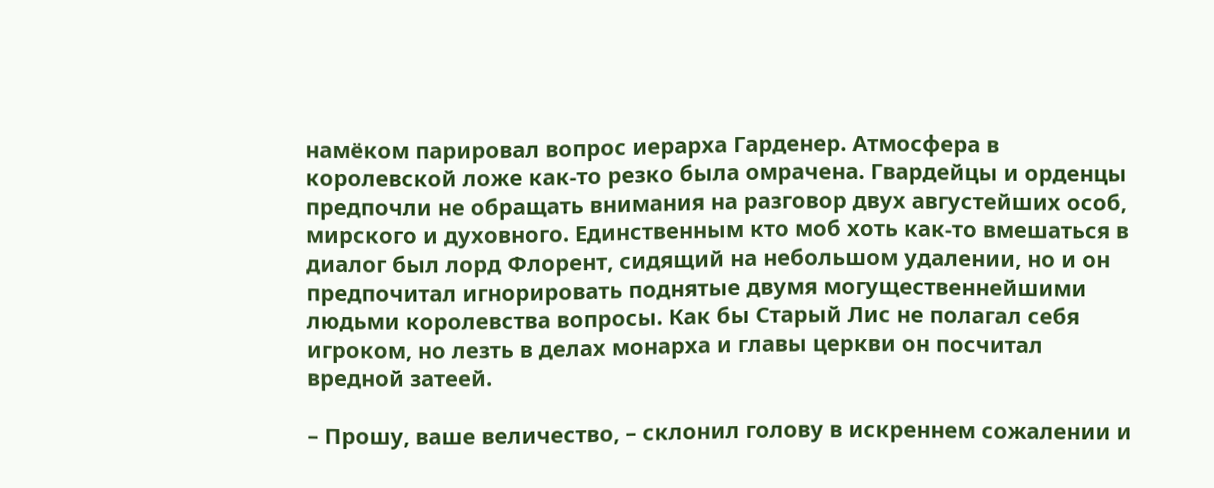намёком парировал вопрос иерарха Гарденер. Атмосфера в королевской ложе как-то резко была омрачена. Гвардейцы и орденцы предпочли не обращать внимания на разговор двух августейших особ, мирского и духовного. Единственным кто моб хоть как-то вмешаться в диалог был лорд Флорент, сидящий на небольшом удалении, но и он предпочитал игнорировать поднятые двумя могущественнейшими людьми королевства вопросы. Как бы Старый Лис не полагал себя игроком, но лезть в делах монарха и главы церкви он посчитал вредной затеей.

– Прошу, ваше величество, – склонил голову в искреннем сожалении и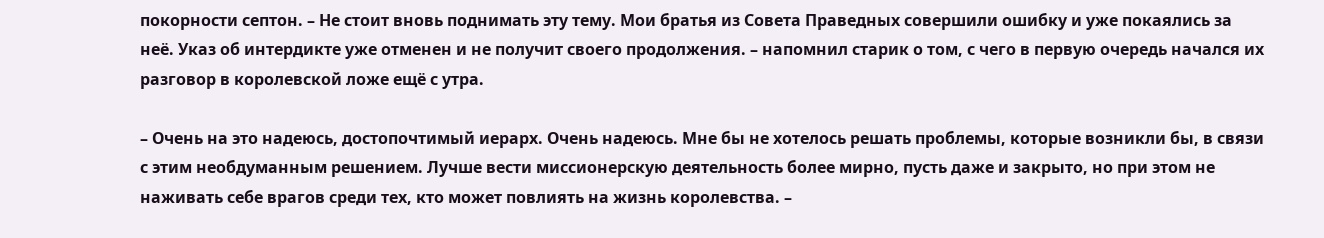покорности септон. – Не стоит вновь поднимать эту тему. Мои братья из Совета Праведных совершили ошибку и уже покаялись за неё. Указ об интердикте уже отменен и не получит своего продолжения. – напомнил старик о том, с чего в первую очередь начался их разговор в королевской ложе ещё с утра.

– Очень на это надеюсь, достопочтимый иерарх. Очень надеюсь. Мне бы не хотелось решать проблемы, которые возникли бы, в связи с этим необдуманным решением. Лучше вести миссионерскую деятельность более мирно, пусть даже и закрыто, но при этом не наживать себе врагов среди тех, кто может повлиять на жизнь королевства. –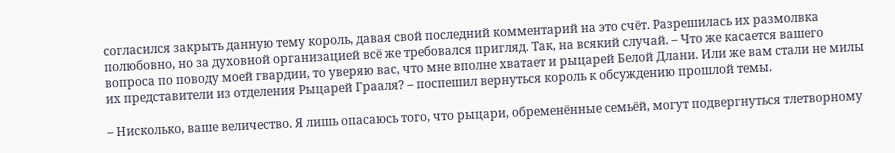согласился закрыть данную тему король, давая свой последний комментарий на это счёт. Разрешилась их размолвка полюбовно, но за духовной организацией всё же требовался пригляд. Так, на всякий случай. – Что же касается вашего вопроса по поводу моей гвардии, то уверяю вас, что мне вполне хватает и рыцарей Белой Длани. Или же вам стали не милы их представители из отделения Рыцарей Грааля? – поспешил вернуться король к обсуждению прошлой темы.

– Нисколько, ваше величество. Я лишь опасаюсь того, что рыцари, обременённые семьёй, могут подвергнуться тлетворному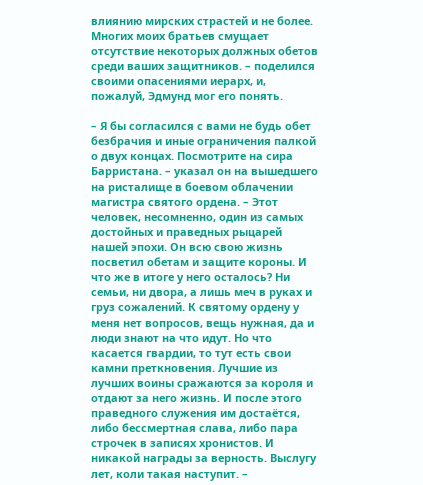влиянию мирских страстей и не более. Многих моих братьев смущает отсутствие некоторых должных обетов среди ваших защитников. – поделился своими опасениями иерарх, и, пожалуй, Эдмунд мог его понять.

– Я бы согласился с вами не будь обет безбрачия и иные ограничения палкой о двух концах. Посмотрите на сира Барристана. – указал он на вышедшего на ристалище в боевом облачении магистра святого ордена. – Этот человек, несомненно, один из самых достойных и праведных рыцарей нашей эпохи. Он всю свою жизнь посветил обетам и защите короны. И что же в итоге у него осталось? Ни семьи, ни двора, а лишь меч в руках и груз сожалений. К святому ордену у меня нет вопросов, вещь нужная, да и люди знают на что идут. Но что касается гвардии, то тут есть свои камни преткновения. Лучшие из лучших воины сражаются за короля и отдают за него жизнь. И после этого праведного служения им достаётся, либо бессмертная слава, либо пара строчек в записях хронистов. И никакой награды за верность. Выслугу лет, коли такая наступит. –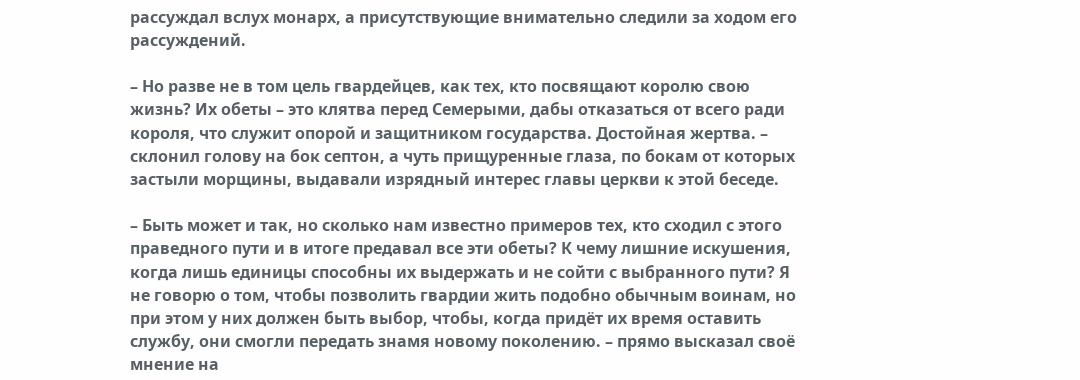рассуждал вслух монарх, а присутствующие внимательно следили за ходом его рассуждений.

– Но разве не в том цель гвардейцев, как тех, кто посвящают королю свою жизнь? Их обеты – это клятва перед Семерыми, дабы отказаться от всего ради короля, что служит опорой и защитником государства. Достойная жертва. – склонил голову на бок септон, а чуть прищуренные глаза, по бокам от которых застыли морщины, выдавали изрядный интерес главы церкви к этой беседе.

– Быть может и так, но сколько нам известно примеров тех, кто сходил с этого праведного пути и в итоге предавал все эти обеты? К чему лишние искушения, когда лишь единицы способны их выдержать и не сойти с выбранного пути? Я не говорю о том, чтобы позволить гвардии жить подобно обычным воинам, но при этом у них должен быть выбор, чтобы, когда придёт их время оставить службу, они смогли передать знамя новому поколению. – прямо высказал своё мнение на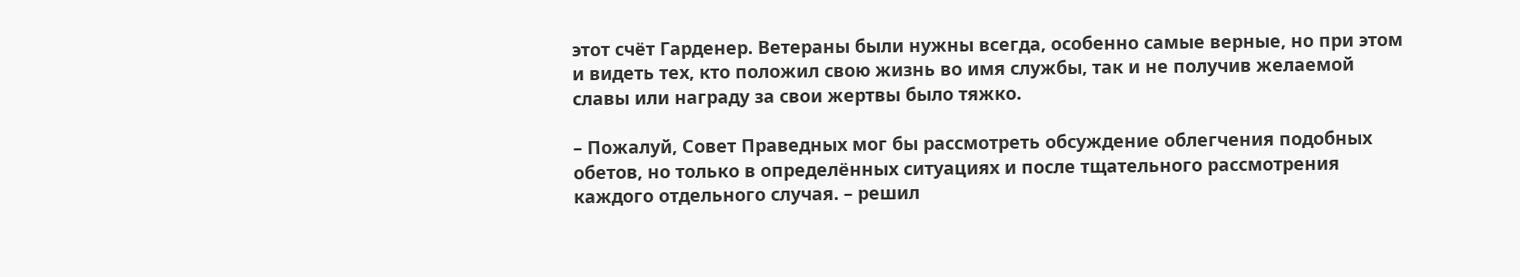этот счёт Гарденер. Ветераны были нужны всегда, особенно самые верные, но при этом и видеть тех, кто положил свою жизнь во имя службы, так и не получив желаемой славы или награду за свои жертвы было тяжко.

– Пожалуй, Совет Праведных мог бы рассмотреть обсуждение облегчения подобных обетов, но только в определённых ситуациях и после тщательного рассмотрения каждого отдельного случая. – решил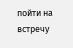пойти на встречу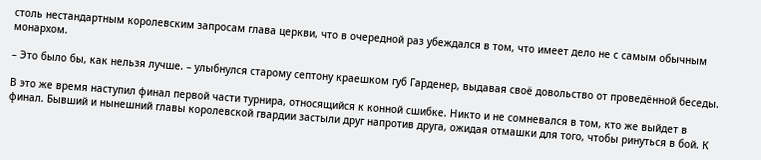столь нестандартным королевским запросам глава церкви, что в очередной раз убеждался в том, что имеет дело не с самым обычным монархом.

– Это было бы, как нельзя лучше. – улыбнулся старому септону краешком губ Гарденер, выдавая своё довольство от проведённой беседы.

В это же время наступил финал первой части турнира, относящийся к конной сшибке. Никто и не сомневался в том, кто же выйдет в финал. Бывший и нынешний главы королевской гвардии застыли друг напротив друга, ожидая отмашки для того, чтобы ринуться в бой. К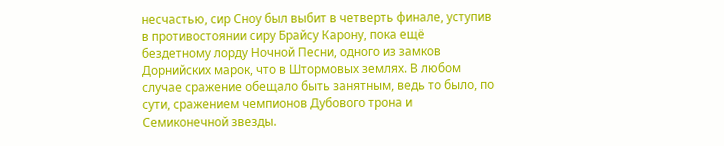несчастью, сир Сноу был выбит в четверть финале, уступив в противостоянии сиру Брайсу Карону, пока ещё бездетному лорду Ночной Песни, одного из замков Дорнийских марок, что в Штормовых землях. В любом случае сражение обещало быть занятным, ведь то было, по сути, сражением чемпионов Дубового трона и Семиконечной звезды.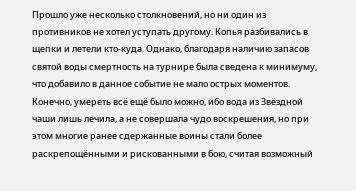Прошло уже несколько столкновений, но ни один из противников не хотел уступать другому. Копья разбивались в щепки и летели кто-куда. Однако, благодаря наличию запасов святой воды смертность на турнире была сведена к минимуму, что добавило в данное событие не мало острых моментов. Конечно, умереть всё ещё было можно, ибо вода из Звёздной чаши лишь лечила, а не совершала чудо воскрешения, но при этом многие ранее сдержанные воины стали более раскрепощёнными и рискованными в бою, считая возможный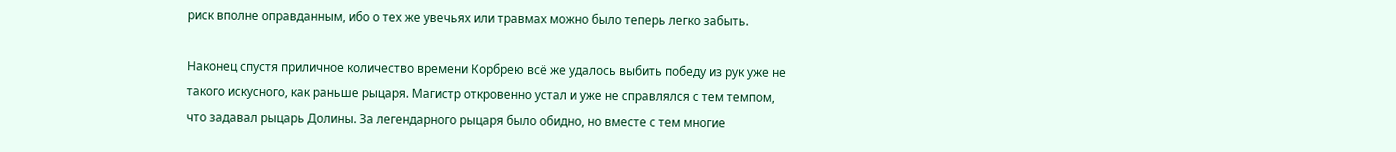риск вполне оправданным, ибо о тех же увечьях или травмах можно было теперь легко забыть.

Наконец спустя приличное количество времени Корбрею всё же удалось выбить победу из рук уже не такого искусного, как раньше рыцаря. Магистр откровенно устал и уже не справлялся с тем темпом, что задавал рыцарь Долины. За легендарного рыцаря было обидно, но вместе с тем многие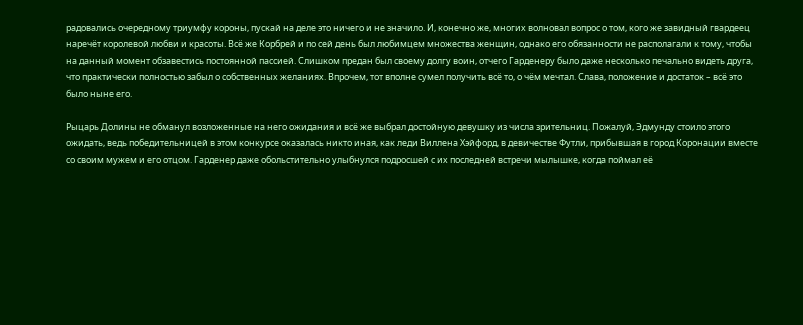радовались очередному триумфу короны, пускай на деле это ничего и не значило. И, конечно же, многих волновал вопрос о том, кого же завидный гвардеец наречёт королевой любви и красоты. Всё же Корбрей и по сей день был любимцем множества женщин, однако его обязанности не располагали к тому, чтобы на данный момент обзавестись постоянной пассией. Слишком предан был своему долгу воин, отчего Гарденеру было даже несколько печально видеть друга, что практически полностью забыл о собственных желаниях. Впрочем, тот вполне сумел получить всё то, о чём мечтал. Слава, положение и достаток – всё это было ныне его.

Рыцарь Долины не обманул возложенные на него ожидания и всё же выбрал достойную девушку из числа зрительниц. Пожалуй, Эдмунду стоило этого ожидать, ведь победительницей в этом конкурсе оказалась никто иная, как леди Виллена Хэйфорд, в девичестве Футли, прибывшая в город Коронации вместе со своим мужем и его отцом. Гарденер даже обольстительно улыбнулся подросшей с их последней встречи мылышке, когда поймал её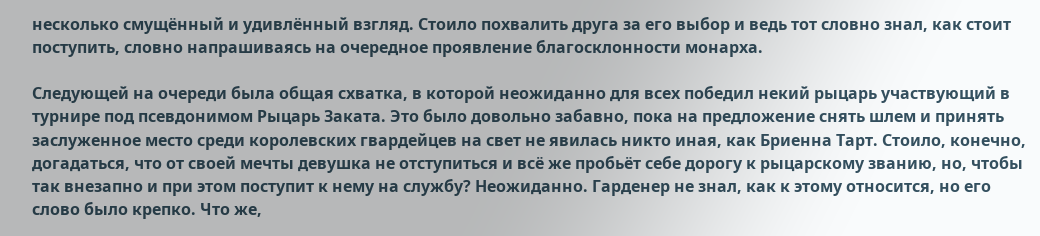несколько смущённый и удивлённый взгляд. Стоило похвалить друга за его выбор и ведь тот словно знал, как стоит поступить, словно напрашиваясь на очередное проявление благосклонности монарха.

Следующей на очереди была общая схватка, в которой неожиданно для всех победил некий рыцарь участвующий в турнире под псевдонимом Рыцарь Заката. Это было довольно забавно, пока на предложение снять шлем и принять заслуженное место среди королевских гвардейцев на свет не явилась никто иная, как Бриенна Тарт. Стоило, конечно, догадаться, что от своей мечты девушка не отступиться и всё же пробьёт себе дорогу к рыцарскому званию, но, чтобы так внезапно и при этом поступит к нему на службу? Неожиданно. Гарденер не знал, как к этому относится, но его слово было крепко. Что же,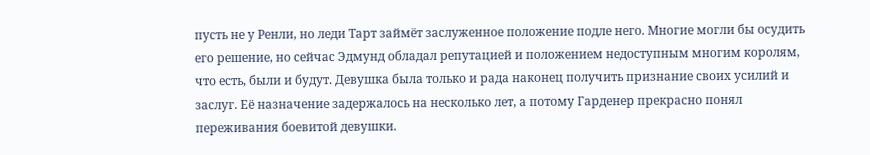пусть не у Ренли, но леди Тарт займёт заслуженное положение подле него. Многие могли бы осудить его решение, но сейчас Эдмунд обладал репутацией и положением недоступным многим королям, что есть, были и будут. Девушка была только и рада наконец получить признание своих усилий и заслуг. Её назначение задержалось на несколько лет, а потому Гарденер прекрасно понял переживания боевитой девушки.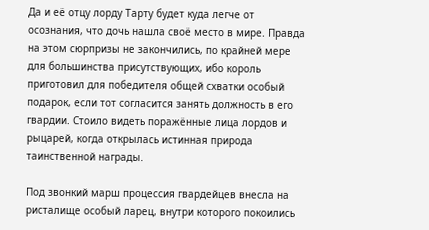Да и её отцу лорду Тарту будет куда легче от осознания, что дочь нашла своё место в мире. Правда на этом сюрпризы не закончились, по крайней мере для большинства присутствующих, ибо король приготовил для победителя общей схватки особый подарок, если тот согласится занять должность в его гвардии. Стоило видеть поражённые лица лордов и рыцарей, когда открылась истинная природа таинственной награды.

Под звонкий марш процессия гвардейцев внесла на ристалище особый ларец, внутри которого покоились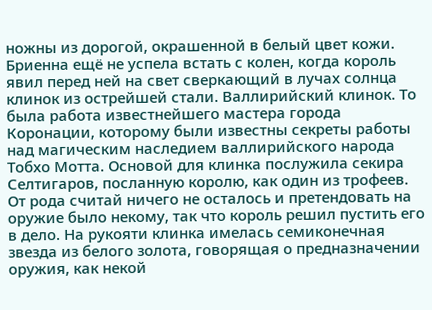ножны из дорогой, окрашенной в белый цвет кожи. Бриенна ещё не успела встать с колен, когда король явил перед ней на свет сверкающий в лучах солнца клинок из острейшей стали. Валлирийский клинок. То была работа известнейшего мастера города Коронации, которому были известны секреты работы над магическим наследием валлирийского народа Тобхо Мотта. Основой для клинка послужила секира Селтигаров, посланную королю, как один из трофеев. От рода считай ничего не осталось и претендовать на оружие было некому, так что король решил пустить его в дело. На рукояти клинка имелась семиконечная звезда из белого золота, говорящая о предназначении оружия, как некой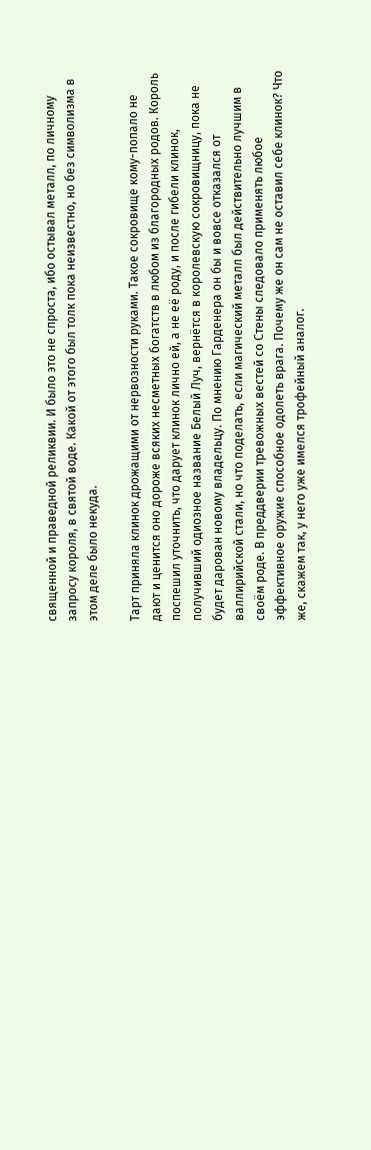священной и праведной реликвии. И было это не спроста, ибо остывал металл, по личному запросу короля, в святой воде. Какой от этого был толк пока неизвестно, но без символизма в этом деле было некуда.

Тарт приняла клинок дрожащими от нервозности руками. Такое сокровище кому-попало не дают и ценится оно дороже всяких несметных богатств в любом из благородных родов. Король поспешил уточнить, что дарует клинок лично ей, а не её роду, и после гибели клинок, получивший одиозное название Белый Луч, вернётся в королевскую сокровищницу, пока не будет дарован новому владельцу. По мнению Гарденера он бы и вовсе отказался от валлирийской стали, но что поделать, если магический металл был действительно лучшим в своём роде. В преддверии тревожных вестей со Стены следовало применять любое эффективное оружие способное одолеть врага. Почему же он сам не оставил себе клинок? Что же, скажем так, у него уже имелся трофейный аналог.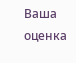Ваша оценка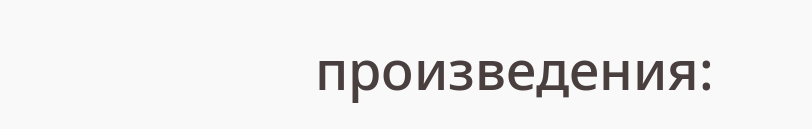произведения: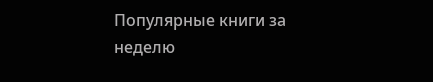Популярные книги за неделю